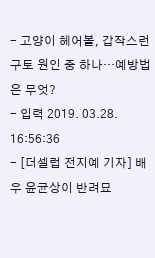- 고양이 헤어볼, 갑작스런 구토 원인 중 하나…예방법은 무엇?
- 입력 2019. 03.28. 16:56:36
- [더셀럽 전지예 기자] 배우 윤균상이 반려묘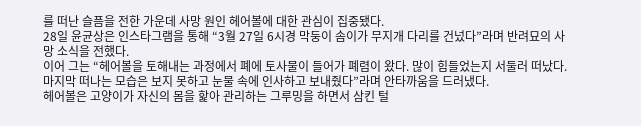를 떠난 슬픔을 전한 가운데 사망 원인 헤어볼에 대한 관심이 집중됐다.
28일 윤균상은 인스타그램을 통해 “3월 27일 6시경 막둥이 솜이가 무지개 다리를 건넜다”라며 반려묘의 사망 소식을 전했다.
이어 그는 “헤어볼을 토해내는 과정에서 폐에 토사물이 들어가 폐렴이 왔다. 많이 힘들었는지 서둘러 떠났다. 마지막 떠나는 모습은 보지 못하고 눈물 속에 인사하고 보내줬다”라며 안타까움을 드러냈다.
헤어볼은 고양이가 자신의 몸을 핥아 관리하는 그루밍을 하면서 삼킨 털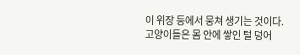이 위장 등에서 뭉쳐 생기는 것이다.
고양이들은 몸 안에 쌓인 털 덩어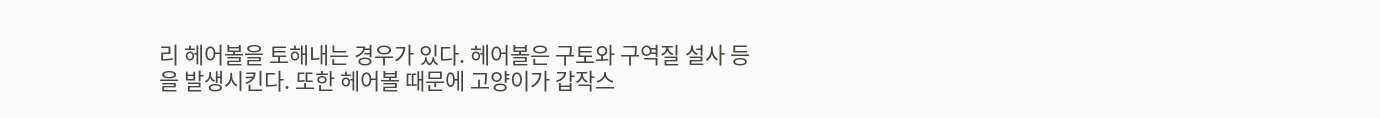리 헤어볼을 토해내는 경우가 있다. 헤어볼은 구토와 구역질 설사 등을 발생시킨다. 또한 헤어볼 때문에 고양이가 갑작스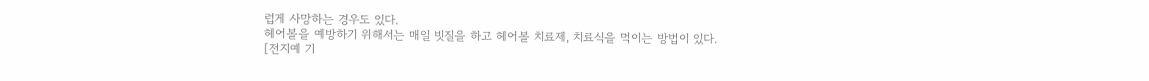럽게 사망하는 경우도 있다.
헤어볼을 예방하기 위해서는 매일 빗질을 하고 헤어볼 치료제, 치료식을 먹이는 방법이 있다.
[전지예 기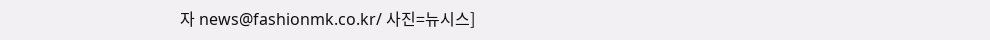자 news@fashionmk.co.kr/ 사진=뉴시스]